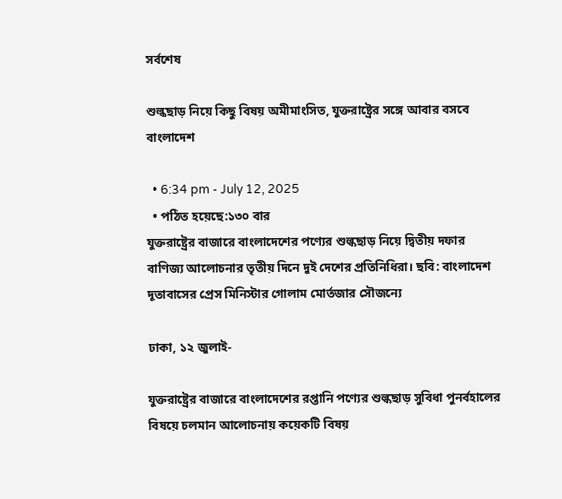সর্বশেষ

শুল্কছাড় নিয়ে কিছু বিষয় অমীমাংসিত, যুক্তরাষ্ট্রের সঙ্গে আবার বসবে বাংলাদেশ

  • 6:34 pm - July 12, 2025
  • পঠিত হয়েছে:১৩০ বার
যুক্তরাষ্ট্রের বাজারে বাংলাদেশের পণ্যের শুল্কছাড় নিয়ে দ্বিতীয় দফার বাণিজ্য আলোচনার তৃতীয় দিনে দুই দেশের প্রতিনিধিরা। ছবি: বাংলাদেশ দূতাবাসের প্রেস মিনিস্টার গোলাম মোর্তজার সৌজন্যে

ঢাকা, ১২ জুলাই-

যুক্তরাষ্ট্রের বাজারে বাংলাদেশের রপ্তানি পণ্যের শুল্কছাড় সুবিধা পুনর্বহালের বিষয়ে চলমান আলোচনায় কয়েকটি বিষয়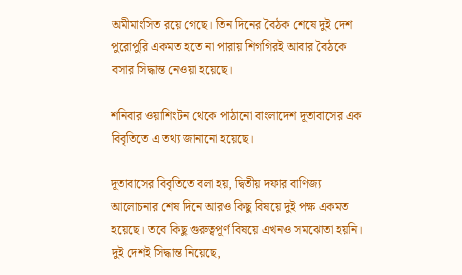অমীমাংসিত রয়ে গেছে। তিন দিনের বৈঠক শেষে দুই দেশ পুরোপুরি একমত হতে না পারায় শিগগিরই আবার বৈঠকে বসার সিদ্ধান্ত নেওয়া হয়েছে।

শনিবার ওয়াশিংটন থেকে পাঠানো বাংলাদেশ দূতাবাসের এক বিবৃতিতে এ তথ্য জানানো হয়েছে।

দূতাবাসের বিবৃতিতে বলা হয়, দ্বিতীয় দফার বাণিজ্য আলোচনার শেষ দিনে আরও কিছু বিষয়ে দুই পক্ষ একমত হয়েছে। তবে কিছু গুরুত্বপূর্ণ বিষয়ে এখনও সমঝোতা হয়নি। দুই দেশই সিদ্ধান্ত নিয়েছে,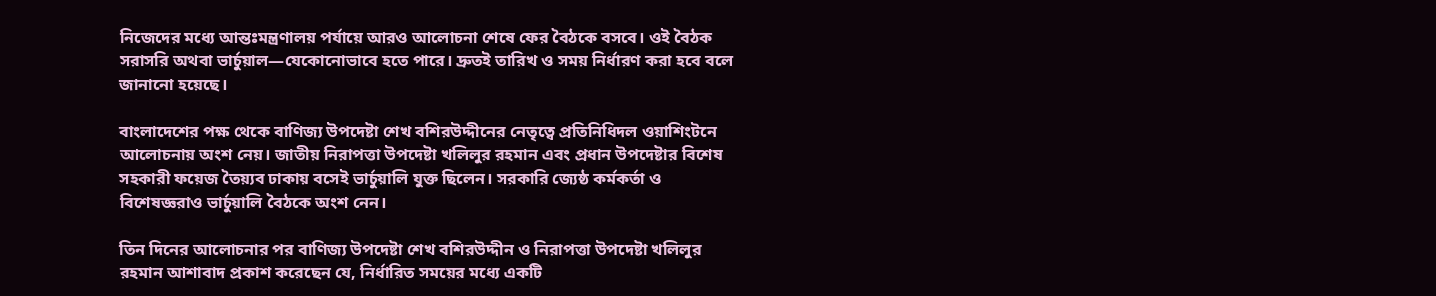নিজেদের মধ্যে আন্তঃমন্ত্রণালয় পর্যায়ে আরও আলোচনা শেষে ফের বৈঠকে বসবে। ওই বৈঠক সরাসরি অথবা ভার্চুয়াল—যেকোনোভাবে হতে পারে। দ্রুতই তারিখ ও সময় নির্ধারণ করা হবে বলে জানানো হয়েছে।

বাংলাদেশের পক্ষ থেকে বাণিজ্য উপদেষ্টা শেখ বশিরউদ্দীনের নেতৃত্বে প্রতিনিধিদল ওয়াশিংটনে আলোচনায় অংশ নেয়। জাতীয় নিরাপত্তা উপদেষ্টা খলিলুর রহমান এবং প্রধান উপদেষ্টার বিশেষ সহকারী ফয়েজ তৈয়্যব ঢাকায় বসেই ভার্চুয়ালি যুক্ত ছিলেন। সরকারি জ্যেষ্ঠ কর্মকর্তা ও বিশেষজ্ঞরাও ভার্চুয়ালি বৈঠকে অংশ নেন।

তিন দিনের আলোচনার পর বাণিজ্য উপদেষ্টা শেখ বশিরউদ্দীন ও নিরাপত্তা উপদেষ্টা খলিলুর রহমান আশাবাদ প্রকাশ করেছেন যে, নির্ধারিত সময়ের মধ্যে একটি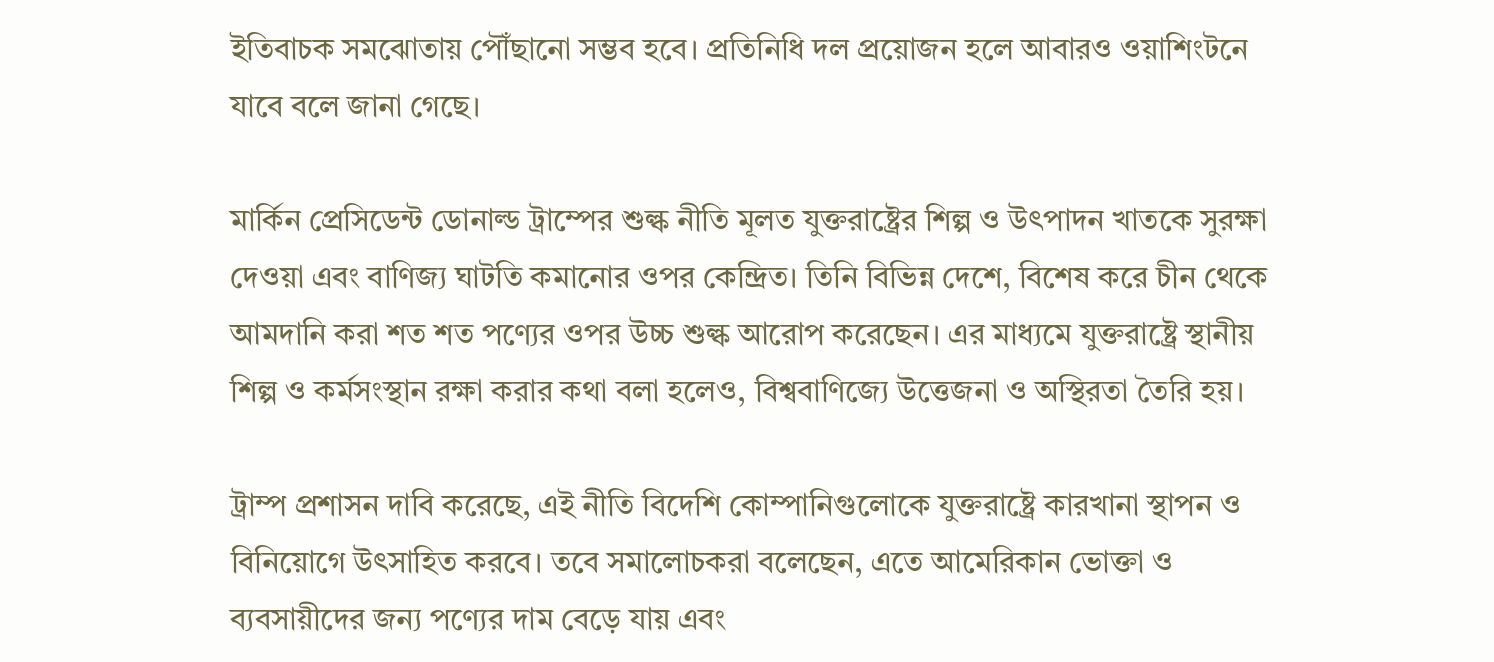ইতিবাচক সমঝোতায় পৌঁছানো সম্ভব হবে। প্রতিনিধি দল প্রয়োজন হলে আবারও ওয়াশিংটনে যাবে বলে জানা গেছে।

মার্কিন প্রেসিডেন্ট ডোনাল্ড ট্রাম্পের শুল্ক নীতি মূলত যুক্তরাষ্ট্রের শিল্প ও উৎপাদন খাতকে সুরক্ষা দেওয়া এবং বাণিজ্য ঘাটতি কমানোর ওপর কেন্দ্রিত। তিনি বিভিন্ন দেশে, বিশেষ করে চীন থেকে আমদানি করা শত শত পণ্যের ওপর উচ্চ শুল্ক আরোপ করেছেন। এর মাধ্যমে যুক্তরাষ্ট্রে স্থানীয় শিল্প ও কর্মসংস্থান রক্ষা করার কথা বলা হলেও, বিশ্ববাণিজ্যে উত্তেজনা ও অস্থিরতা তৈরি হয়।

ট্রাম্প প্রশাসন দাবি করেছে, এই নীতি বিদেশি কোম্পানিগুলোকে যুক্তরাষ্ট্রে কারখানা স্থাপন ও বিনিয়োগে উৎসাহিত করবে। তবে সমালোচকরা বলেছেন, এতে আমেরিকান ভোক্তা ও ব্যবসায়ীদের জন্য পণ্যের দাম বেড়ে যায় এবং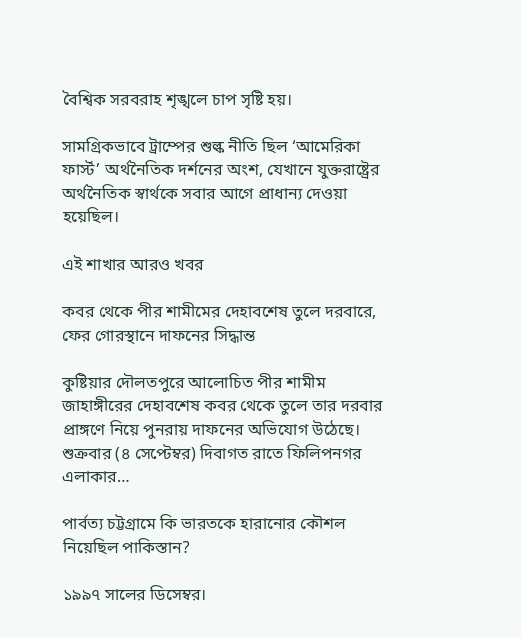বৈশ্বিক সরবরাহ শৃঙ্খলে চাপ সৃষ্টি হয়।

সামগ্রিকভাবে ট্রাম্পের শুল্ক নীতি ছিল ‘আমেরিকা ফার্স্ট’ অর্থনৈতিক দর্শনের অংশ, যেখানে যুক্তরাষ্ট্রের অর্থনৈতিক স্বার্থকে সবার আগে প্রাধান্য দেওয়া হয়েছিল।

এই শাখার আরও খবর

কবর থেকে পীর শামীমের দেহাবশেষ তুলে দরবারে, ফের গোরস্থানে দাফনের সিদ্ধান্ত

কুষ্টিয়ার দৌলতপুরে আলোচিত পীর শামীম জাহাঙ্গীরের দেহাবশেষ কবর থেকে তুলে তার দরবার প্রাঙ্গণে নিয়ে পুনরায় দাফনের অভিযোগ উঠেছে। শুক্রবার (৪ সেপ্টেম্বর) দিবাগত রাতে ফিলিপনগর এলাকার…

পার্বত্য চট্টগ্রামে কি ভারতকে হারানোর কৌশল নিয়েছিল পাকিস্তান?

১৯৯৭ সালের ডিসেম্বর।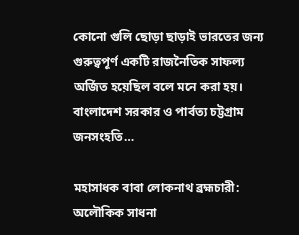কোনো গুলি ছোড়া ছাড়াই ভারতের জন্য গুরুত্বপূর্ণ একটি রাজনৈতিক সাফল্য অর্জিত হয়েছিল বলে মনে করা হয়। বাংলাদেশ সরকার ও পার্বত্য চট্টগ্রাম জনসংহতি…

মহাসাধক বাবা লোকনাথ ব্রহ্মচারী: অলৌকিক সাধনা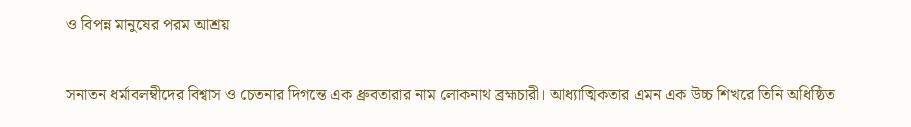ও বিপন্ন মানুষের পরম আশ্রয়

সনাতন ধর্মাবলম্বীদের বিশ্বাস ও চেতনার দিগন্তে এক ধ্রুবতারার নাম লোকনাথ ব্রহ্মচারী। আধ্যাত্মিকতার এমন এক উচ্চ শিখরে তিনি অধিষ্ঠিত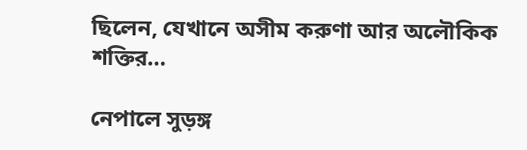ছিলেন, যেখানে অসীম করুণা আর অলৌকিক শক্তির…

নেপালে সুড়ঙ্গ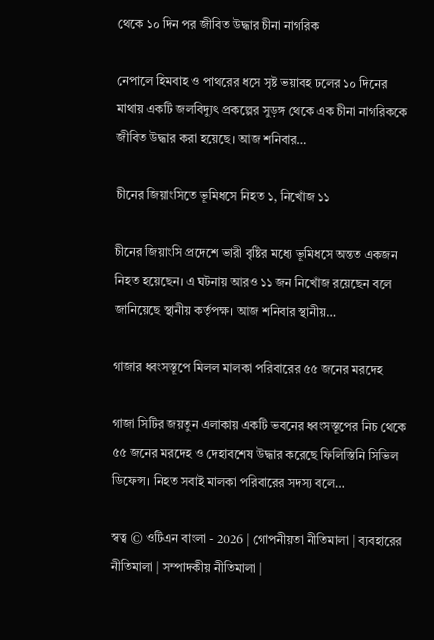থেকে ১০ দিন পর জীবিত উদ্ধার চীনা নাগরিক

নেপালে হিমবাহ ও পাথরের ধসে সৃষ্ট ভয়াবহ ঢলের ১০ দিনের মাথায় একটি জলবিদ্যুৎ প্রকল্পের সুড়ঙ্গ থেকে এক চীনা নাগরিককে জীবিত উদ্ধার করা হয়েছে। আজ শনিবার…

চীনের জিয়াংসিতে ভূমিধসে নিহত ১, নিখোঁজ ১১

চীনের জিয়াংসি প্রদেশে ভারী বৃষ্টির মধ্যে ভূমিধসে অন্তত একজন নিহত হয়েছেন। এ ঘটনায় আরও ১১ জন নিখোঁজ রয়েছেন বলে জানিয়েছে স্থানীয় কর্তৃপক্ষ। আজ শনিবার স্থানীয়…

গাজার ধ্বংসস্তূপে মিলল মালকা পরিবারের ৫৫ জনের মরদেহ

গাজা সিটির জয়তুন এলাকায় একটি ভবনের ধ্বংসস্তূপের নিচ থেকে ৫৫ জনের মরদেহ ও দেহাবশেষ উদ্ধার করেছে ফিলিস্তিনি সিভিল ডিফেন্স। নিহত সবাই মালকা পরিবারের সদস্য বলে…

স্বত্ব © ওটিএন বাংলা - 2026 | গোপনীয়তা নীতিমালা | ব্যবহারের নীতিমালা | সম্পাদকীয় নীতিমালা |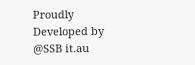Proudly Developed by @SSB it.au